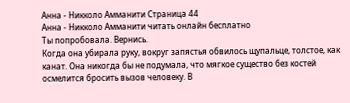Анна - Никколо Амманити Страница 44
Анна - Никколо Амманити читать онлайн бесплатно
Ты попробовала. Вернись.
Когда она убирала руку, вокруг запястья обвилось щупальце, толстое, как канат. Она никогда бы не подумала, что мягкое существо без костей осмелится бросить вызов человеку. В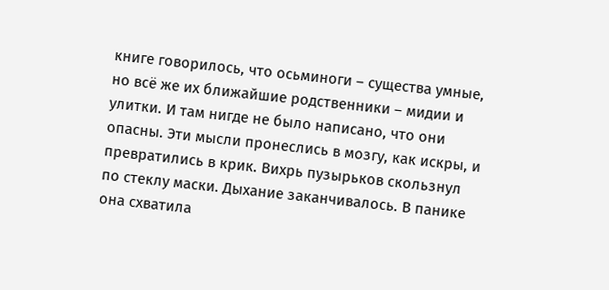книге говорилось, что осьминоги – существа умные, но всё же их ближайшие родственники – мидии и улитки. И там нигде не было написано, что они опасны. Эти мысли пронеслись в мозгу, как искры, и превратились в крик. Вихрь пузырьков скользнул по стеклу маски. Дыхание заканчивалось. В панике она схватила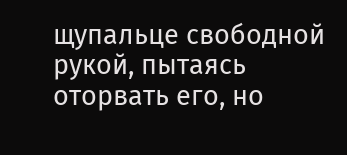щупальце свободной рукой, пытаясь оторвать его, но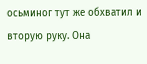осьминог тут же обхватил и вторую руку. Она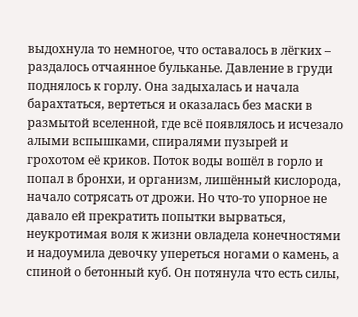выдохнула то немногое, что оставалось в лёгких – раздалось отчаянное бульканье. Давление в груди поднялось к горлу. Она задыхалась и начала барахтаться, вертеться и оказалась без маски в размытой вселенной, где всё появлялось и исчезало алыми вспышками, спиралями пузырей и грохотом её криков. Поток воды вошёл в горло и попал в бронхи, и организм, лишённый кислорода, начало сотрясать от дрожи. Но что-то упорное не давало ей прекратить попытки вырваться, неукротимая воля к жизни овладела конечностями и надоумила девочку упереться ногами о камень, а спиной о бетонный куб. Он потянула что есть силы,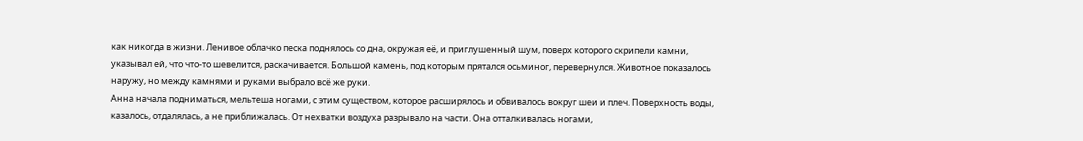как никогда в жизни. Ленивое облачко песка поднялось со дна, окружая её, и приглушенный шум, поверх которого скрипели камни, указывал ей, что что-то шевелится, раскачивается. Большой камень, под которым прятался осьминог, перевернулся. Животное показалось наружу, но между камнями и руками выбрало всё же руки.
Анна начала подниматься, мельтеша ногами, с этим существом, которое расширялось и обвивалось вокруг шеи и плеч. Поверхность воды, казалось, отдалялась, а не приближалась. От нехватки воздуха разрывало на части. Она отталкивалась ногами,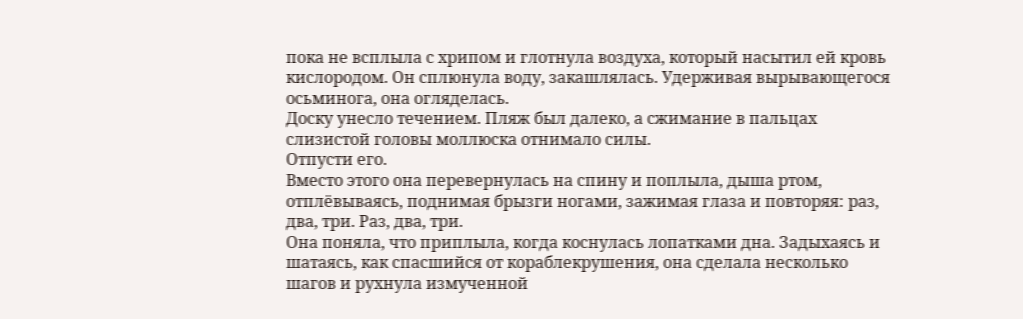пока не всплыла с хрипом и глотнула воздуха, который насытил ей кровь кислородом. Он сплюнула воду, закашлялась. Удерживая вырывающегося осьминога, она огляделась.
Доску унесло течением. Пляж был далеко, а сжимание в пальцах слизистой головы моллюска отнимало силы.
Отпусти его.
Вместо этого она перевернулась на спину и поплыла, дыша ртом, отплёвываясь, поднимая брызги ногами, зажимая глаза и повторяя: раз, два, три. Раз, два, три.
Она поняла, что приплыла, когда коснулась лопатками дна. Задыхаясь и шатаясь, как спасшийся от кораблекрушения, она сделала несколько шагов и рухнула измученной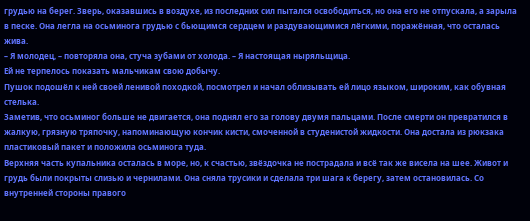грудью на берег. Зверь, оказавшись в воздухе, из последних сил пытался освободиться, но она его не отпускала, а зарыла в песке. Она легла на осьминога грудью с бьющимся сердцем и раздувающимися лёгкими, поражённая, что осталась жива.
– Я молодец, – повторяла она, стуча зубами от холода. – Я настоящая ныряльщица.
Ей не терпелось показать мальчикам свою добычу.
Пушок подошёл к ней своей ленивой походкой, посмотрел и начал облизывать ей лицо языком, широким, как обувная стелька.
Заметив, что осьминог больше не двигается, она поднял его за голову двумя пальцами. После смерти он превратился в жалкую, грязную тряпочку, напоминающую кончик кисти, смоченной в студенистой жидкости. Она достала из рюкзака пластиковый пакет и положила осьминога туда.
Верхняя часть купальника осталась в море, но, к счастью, звёздочка не пострадала и всё так же висела на шее. Живот и грудь были покрыты слизью и чернилами. Она сняла трусики и сделала три шага к берегу, затем остановилась. Со внутренней стороны правого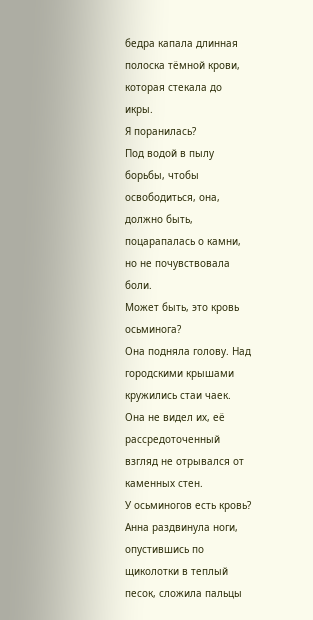бедра капала длинная полоска тёмной крови, которая стекала до икры.
Я поранилась?
Под водой в пылу борьбы, чтобы освободиться, она, должно быть, поцарапалась о камни, но не почувствовала боли.
Может быть, это кровь осьминога?
Она подняла голову. Над городскими крышами кружились стаи чаек. Она не видел их, её рассредоточенный взгляд не отрывался от каменных стен.
У осьминогов есть кровь?
Анна раздвинула ноги, опустившись по щиколотки в теплый песок, сложила пальцы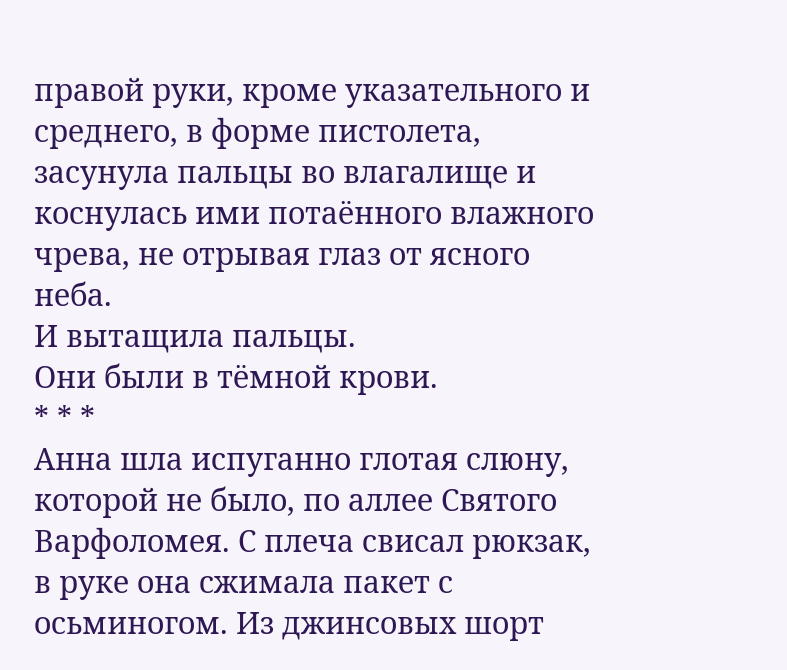правой руки, кроме указательного и среднего, в форме пистолета, засунула пальцы во влагалище и коснулась ими потаённого влажного чрева, не отрывая глаз от ясного неба.
И вытащила пальцы.
Они были в тёмной крови.
* * *
Анна шла испуганно глотая слюну, которой не было, по аллее Святого Варфоломея. С плеча свисал рюкзак, в руке она сжимала пакет с осьминогом. Из джинсовых шорт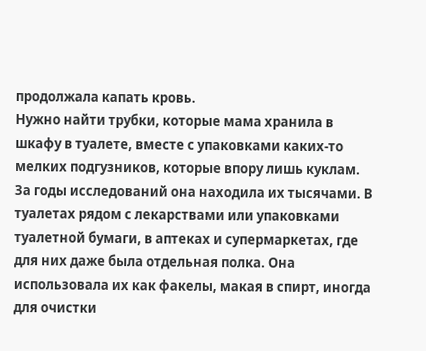продолжала капать кровь.
Нужно найти трубки, которые мама хранила в шкафу в туалете, вместе с упаковками каких-то мелких подгузников, которые впору лишь куклам.
За годы исследований она находила их тысячами. В туалетах рядом с лекарствами или упаковками туалетной бумаги, в аптеках и супермаркетах, где для них даже была отдельная полка. Она использовала их как факелы, макая в спирт, иногда для очистки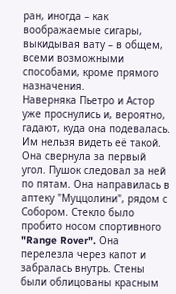ран, иногда – как воображаемые сигары, выкидывая вату – в общем, всеми возможными способами, кроме прямого назначения.
Наверняка Пьетро и Астор уже проснулись и, вероятно, гадают, куда она подевалась.
Им нельзя видеть её такой.
Она свернула за первый угол. Пушок следовал за ней по пятам. Она направилась в аптеку "Муццолини", рядом с Собором. Стекло было пробито носом спортивного "Range Rover". Она перелезла через капот и забралась внутрь. Стены были облицованы красным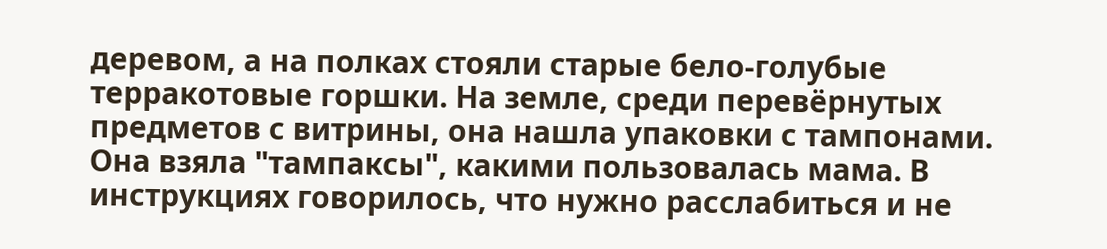деревом, а на полках стояли старые бело-голубые терракотовые горшки. На земле, среди перевёрнутых предметов с витрины, она нашла упаковки с тампонами. Она взяла "тампаксы", какими пользовалась мама. В инструкциях говорилось, что нужно расслабиться и не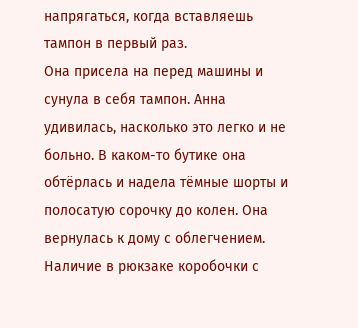напрягаться, когда вставляешь тампон в первый раз.
Она присела на перед машины и сунула в себя тампон. Анна удивилась, насколько это легко и не больно. В каком-то бутике она обтёрлась и надела тёмные шорты и полосатую сорочку до колен. Она вернулась к дому с облегчением. Наличие в рюкзаке коробочки с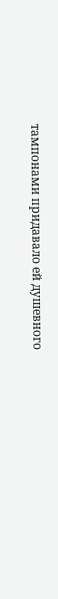тампонами придавало ей душевного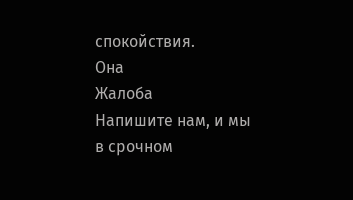спокойствия.
Она
Жалоба
Напишите нам, и мы в срочном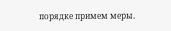порядке примем меры.